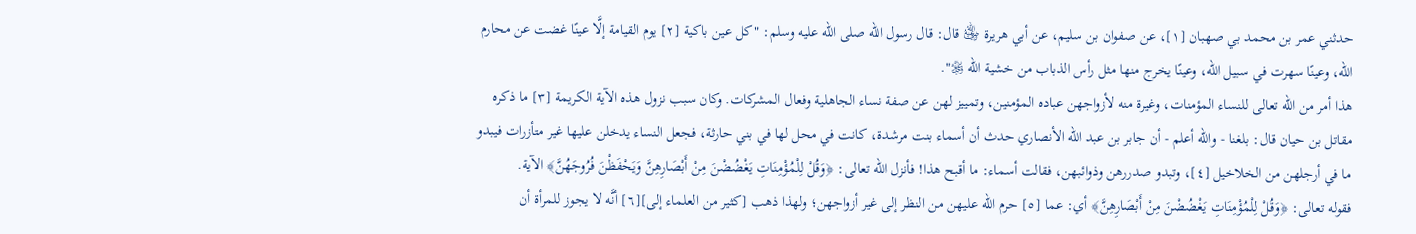حدثني عمر بن محمد بي صهبان [١]، عن صفوان بن سليم، عن أبي هريرة ﵁ قال: قال رسول الله صلى الله عليه وسلم: "كل عين باكية [٢] يوم القيامة إلَّا عينًا غضت عن محارم الله، وعينًا سهرت في سبيل الله، وعينًا يخرج منها مثل رأس الذباب من خشية الله ﷿".
هذا أمر من الله تعالى للنساء المؤمنات، وغيرة منه لأزواجهن عباده المؤمنين، وتمييز لهن عن صفة نساء الجاهلية وفعال المشركات. وكان سبب نزول هذه الآية الكريمة [٣] ما ذكره مقاتل بن حيان قال: بلغنا - والله أعلم - أن جابر بن عبد الله الأنصاري حدث أن أسماء بنت مرشدة، كانت في محل لها في بني حارثة، فجعل النساء يدخلن عليها غير متأزرات فيبدو ما في أرجلهن من الخلاخيل [٤]، وتبدو صدررهن وذوائبهن، فقالت أسماء: ما أقبح هذا! فأنزل الله تعالى: ﴿وَقُلْ لِلْمُؤْمِنَاتِ يَغْضُضْنَ مِنْ أَبْصَارِهِنَّ وَيَحْفَظْنَ فُرُوجَهُنَّ﴾ الآية.
فقوله تعالى: ﴿وَقُلْ لِلْمُؤْمِنَاتِ يَغْضُضْنَ مِنْ أَبْصَارِهِنَّ﴾ أي: عما [٥] حرم الله عليهن من النظر إلى غير أزواجهن؛ ولهذا ذهب [كثير من العلماء إلى][٦] أنَّه لا يجوز للمرأة أن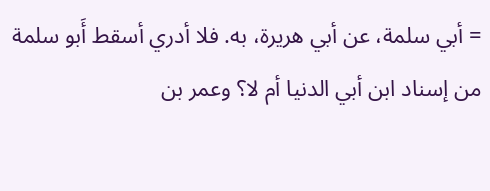= أبي سلمة، عن أبي هريرة، به. فلا أدري أسقط أَبو سلمة من إسناد ابن أبي الدنيا أم لا؟ وعمر بن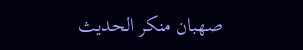صهبان منكر الحديث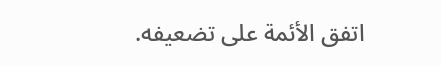اتفق الأئمة على تضعيفه.